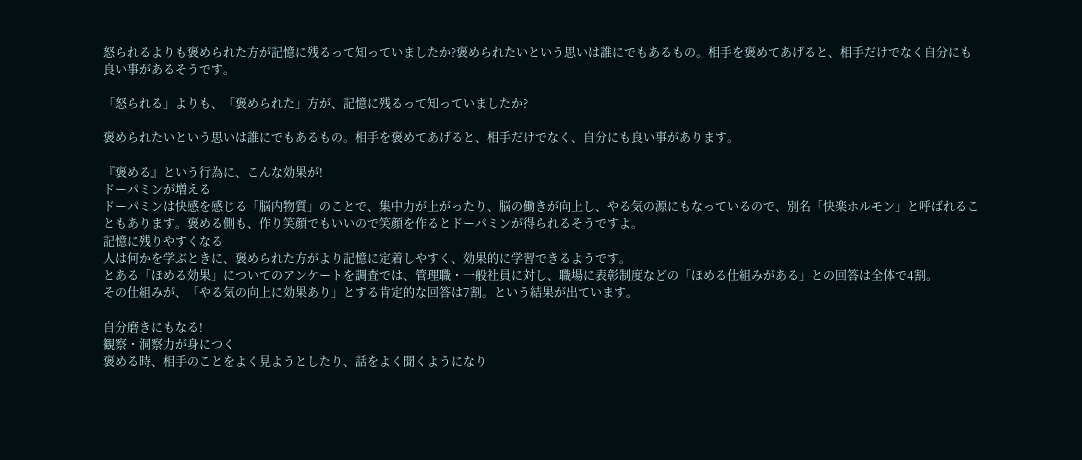怒られるよりも褒められた方が記憶に残るって知っていましたか?褒められたいという思いは誰にでもあるもの。相手を褒めてあげると、相手だけでなく自分にも良い事があるそうです。

「怒られる」よりも、「褒められた」方が、記憶に残るって知っていましたか?

褒められたいという思いは誰にでもあるもの。相手を褒めてあげると、相手だけでなく、自分にも良い事があります。

『褒める』という行為に、こんな効果が!
ドーパミンが増える
ドーパミンは快感を感じる「脳内物質」のことで、集中力が上がったり、脳の働きが向上し、やる気の源にもなっているので、別名「快楽ホルモン」と呼ばれることもあります。褒める側も、作り笑顔でもいいので笑顔を作るとドーパミンが得られるそうですよ。
記憶に残りやすくなる
人は何かを学ぶときに、褒められた方がより記憶に定着しやすく、効果的に学習できるようです。
とある「ほめる効果」についてのアンケートを調査では、管理職・一般社員に対し、職場に表彰制度などの「ほめる仕組みがある」との回答は全体で4割。
その仕組みが、「やる気の向上に効果あり」とする肯定的な回答は7割。という結果が出ています。

自分磨きにもなる!
観察・洞察力が身につく
褒める時、相手のことをよく見ようとしたり、話をよく聞くようになり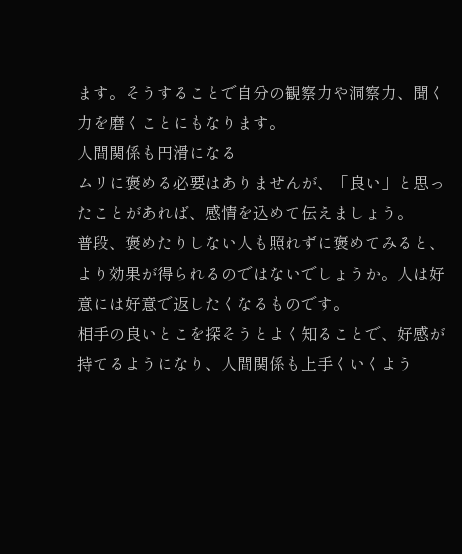ます。そうすることで自分の観察力や洞察力、聞く力を磨くことにもなります。
人間関係も円滑になる
ムリに褒める必要はありませんが、「良い」と思ったことがあれば、感情を込めて伝えましょう。
普段、褒めたりしない人も照れずに褒めてみると、より効果が得られるのではないでしょうか。人は好意には好意で返したくなるものです。
相手の良いとこを探そうとよく知ることで、好感が持てるようになり、人間関係も上手くいくよう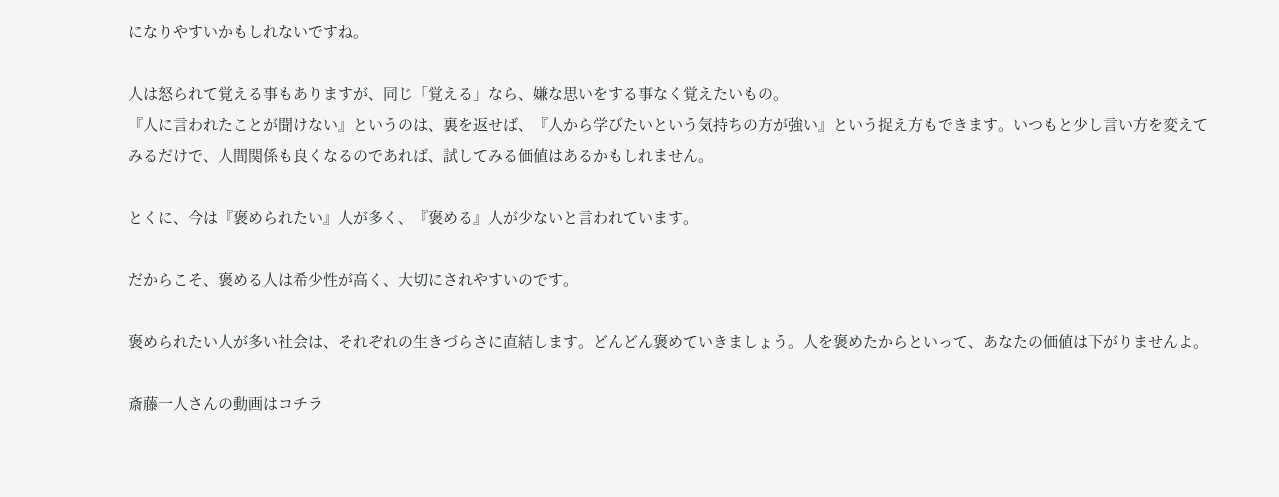になりやすいかもしれないですね。

人は怒られて覚える事もありますが、同じ「覚える」なら、嫌な思いをする事なく覚えたいもの。
『人に言われたことが聞けない』というのは、裏を返せば、『人から学びたいという気持ちの方が強い』という捉え方もできます。いつもと少し言い方を変えてみるだけで、人間関係も良くなるのであれば、試してみる価値はあるかもしれません。

とくに、今は『褒められたい』人が多く、『褒める』人が少ないと言われています。

だからこそ、褒める人は希少性が高く、大切にされやすいのです。

褒められたい人が多い社会は、それぞれの生きづらさに直結します。どんどん褒めていきましょう。人を褒めたからといって、あなたの価値は下がりませんよ。

斎藤一人さんの動画はコチラ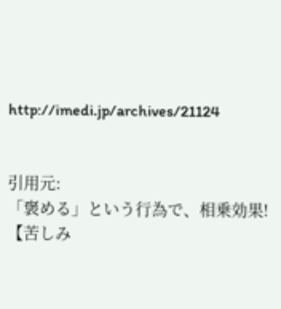http://imedi.jp/archives/21124


引用元:
「褒める」という行為で、相乗効果!【苦しみ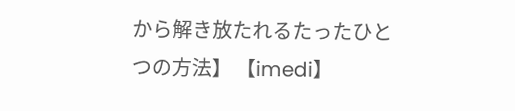から解き放たれるたったひとつの方法】 【imedi】